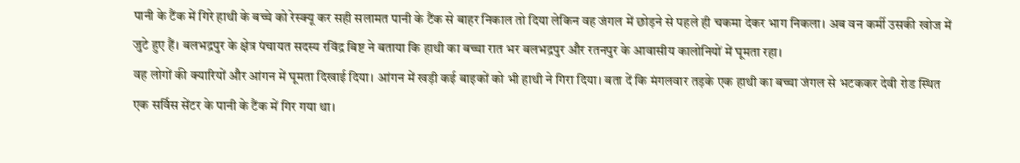पानी के टैंक में गिरे हाथी के बच्चे को रेस्क्यू कर सही सलामत पानी के टैंक से बाहर निकाल तो दिया लेकिन वह जंगल में छोड़ने से पहले ही चकमा देकर भाग निकला। अब वन कर्मी उसकी खोज में जुटे हुए हैं। बलभद्रपुर के क्षेत्र पंचायत सदस्य रविंद्र बिष्ट ने बताया कि हाथी का बच्चा रात भर बलभद्रपुर और रतनपुर के आवासीय कालोनियों में घूमता रहा।
वह लोगों की क्यारियों और आंगन में घूमता दिखाई दिया। आंगन में खड़ी कई बाइकों को भी हाथी ने गिरा दिया। बता दें कि मंगलवार तड़के एक हाथी का बच्चा जंगल से भटककर देवी रोड स्थित एक सर्विस सेंटर के पानी के टैंक में गिर गया था।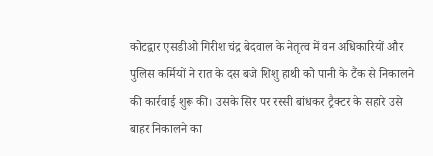कोटद्वार एसडीओ गिरीश चंद्र बेदवाल के नेतृत्व में वन अधिकारियों और पुलिस कर्मियों ने रात के दस बजे शिशु हाथी को पानी के टैंक से निकालने की कार्रवाई शुरू की। उसके सिर पर रस्सी बांधकर ट्रैक्टर के सहारे उसे बाहर निकालने का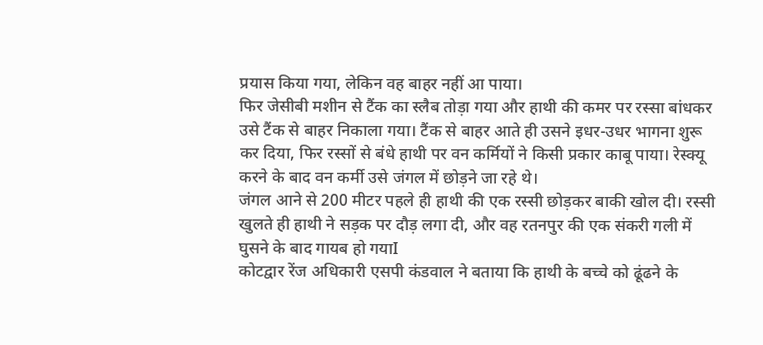प्रयास किया गया, लेकिन वह बाहर नहीं आ पाया।
फिर जेसीबी मशीन से टैंक का स्लैब तोड़ा गया और हाथी की कमर पर रस्सा बांधकर उसे टैंक से बाहर निकाला गया। टैंक से बाहर आते ही उसने इधर-उधर भागना शुरू कर दिया, फिर रस्सों से बंधे हाथी पर वन कर्मियों ने किसी प्रकार काबू पाया। रेस्क्यू करने के बाद वन कर्मी उसे जंगल में छोड़ने जा रहे थे।
जंगल आने से 200 मीटर पहले ही हाथी की एक रस्सी छोड़कर बाकी खोल दी। रस्सी खुलते ही हाथी ने सड़क पर दौड़ लगा दी, और वह रतनपुर की एक संकरी गली में घुसने के बाद गायब हो गयाI
कोटद्वार रेंज अधिकारी एसपी कंडवाल ने बताया कि हाथी के बच्चे को ढूंढने के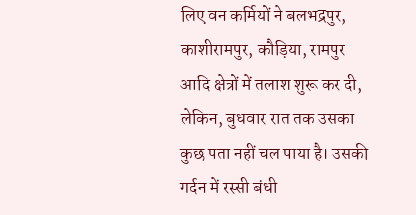लिए वन कर्मियों ने बलभद्रपुर, काशीरामपुर, कौड़िया, रामपुर आदि क्षेत्रों में तलाश शुरू कर दी, लेकिन, बुधवार रात तक उसका कुछ पता नहीं चल पाया है। उसकी गर्दन में रस्सी बंधी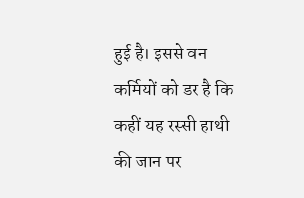हुई है। इससे वन कर्मियों को डर है कि कहीं यह रस्सी हाथी की जान पर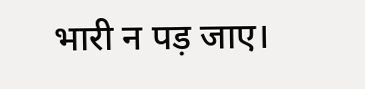भारी न पड़ जाए।